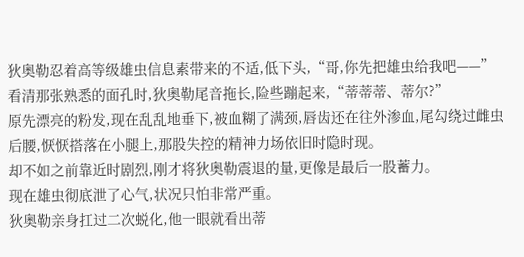狄奥勒忍着高等级雄虫信息素带来的不适,低下头,“哥,你先把雄虫给我吧——”
看清那张熟悉的面孔时,狄奥勒尾音拖长,险些蹦起来,“蒂蒂蒂、蒂尔?”
原先漂亮的粉发,现在乱乱地垂下,被血糊了满颈,唇齿还在往外渗血,尾勾绕过雌虫后腰,恹恹搭落在小腿上,那股失控的精神力场依旧时隐时现。
却不如之前靠近时剧烈,刚才将狄奥勒震退的量,更像是最后一股蓄力。
现在雄虫彻底泄了心气,状况只怕非常严重。
狄奥勒亲身扛过二次蜕化,他一眼就看出蒂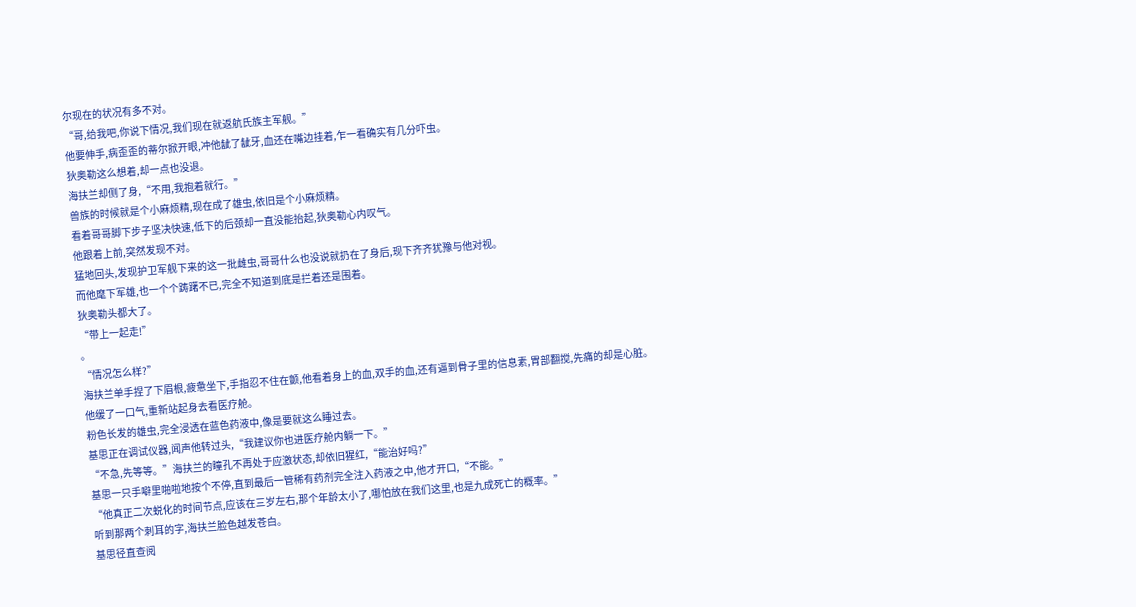尔现在的状况有多不对。
“哥,给我吧,你说下情况,我们现在就返航氏族主军舰。”
他要伸手,病歪歪的蒂尔掀开眼,冲他龇了龇牙,血还在嘴边挂着,乍一看确实有几分吓虫。
狄奥勒这么想着,却一点也没退。
海扶兰却侧了身,“不用,我抱着就行。”
兽族的时候就是个小麻烦精,现在成了雄虫,依旧是个小麻烦精。
看着哥哥脚下步子坚决快速,低下的后颈却一直没能抬起,狄奥勒心内叹气。
他跟着上前,突然发现不对。
猛地回头,发现护卫军舰下来的这一批雌虫,哥哥什么也没说就扔在了身后,现下齐齐犹豫与他对视。
而他麾下军雄,也一个个踌躇不已,完全不知道到底是拦着还是围着。
狄奥勒头都大了。
“带上一起走!”
。
“情况怎么样?”
海扶兰单手捏了下眉根,疲惫坐下,手指忍不住在颤,他看着身上的血,双手的血,还有逼到骨子里的信息素,胃部翻搅,先痛的却是心脏。
他缓了一口气,重新站起身去看医疗舱。
粉色长发的雄虫,完全浸透在蓝色药液中,像是要就这么睡过去。
基思正在调试仪器,闻声他转过头,“我建议你也进医疗舱内躺一下。”
“不急,先等等。”海扶兰的瞳孔不再处于应激状态,却依旧猩红,“能治好吗?”
基思一只手噼里啪啦地按个不停,直到最后一管稀有药剂完全注入药液之中,他才开口,“不能。”
“他真正二次蜕化的时间节点,应该在三岁左右,那个年龄太小了,哪怕放在我们这里,也是九成死亡的概率。”
听到那两个刺耳的字,海扶兰脸色越发苍白。
基思径直查阅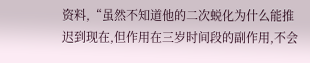资料,“虽然不知道他的二次蜕化为什么能推迟到现在,但作用在三岁时间段的副作用,不会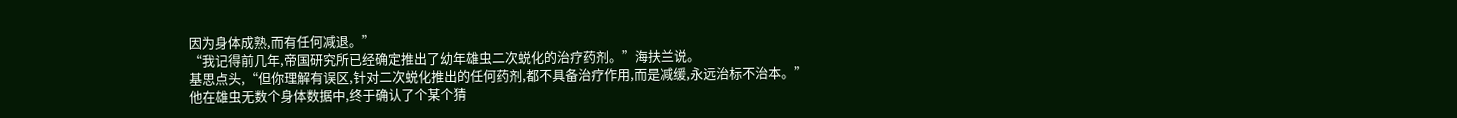因为身体成熟,而有任何减退。”
“我记得前几年,帝国研究所已经确定推出了幼年雄虫二次蜕化的治疗药剂。”海扶兰说。
基思点头,“但你理解有误区,针对二次蜕化推出的任何药剂,都不具备治疗作用,而是减缓,永远治标不治本。”
他在雄虫无数个身体数据中,终于确认了个某个猜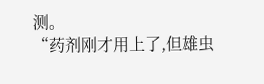测。
“药剂刚才用上了,但雄虫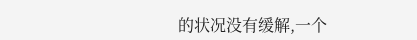的状况没有缓解,一个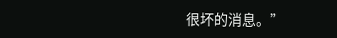很坏的消息。”